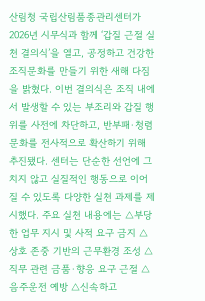산림청 국립산림품종관리센터가 2026년 시무식과 함께 ‘갑질 근절 실천 결의식’을 열고, 공정하고 건강한 조직문화를 만들기 위한 새해 다짐을 밝혔다. 이번 결의식은 조직 내에서 발생할 수 있는 부조리와 갑질 행위를 사전에 차단하고, 반부패·청렴 문화를 전사적으로 확산하기 위해 추진됐다. 센터는 단순한 선언에 그치지 않고 실질적인 행동으로 이어질 수 있도록 다양한 실천 과제를 제시했다. 주요 실천 내용에는 △부당한 업무 지시 및 사적 요구 금지 △상호 존중 기반의 근무환경 조성 △직무 관련 금품·향응 요구 근절 △음주운전 예방 △신속하고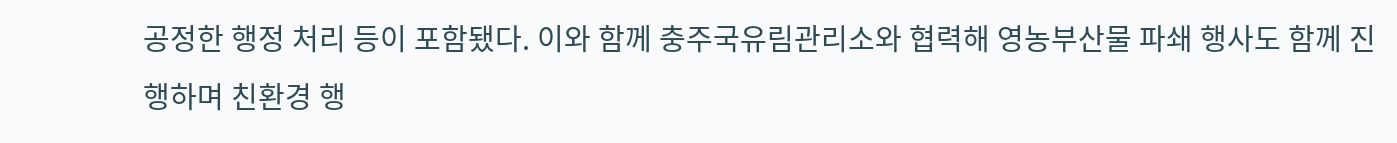공정한 행정 처리 등이 포함됐다. 이와 함께 충주국유림관리소와 협력해 영농부산물 파쇄 행사도 함께 진행하며 친환경 행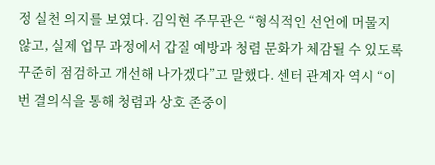정 실천 의지를 보였다. 김익현 주무관은 “형식적인 선언에 머물지 않고, 실제 업무 과정에서 갑질 예방과 청렴 문화가 체감될 수 있도록 꾸준히 점검하고 개선해 나가겠다”고 말했다. 센터 관계자 역시 “이번 결의식을 통해 청렴과 상호 존중이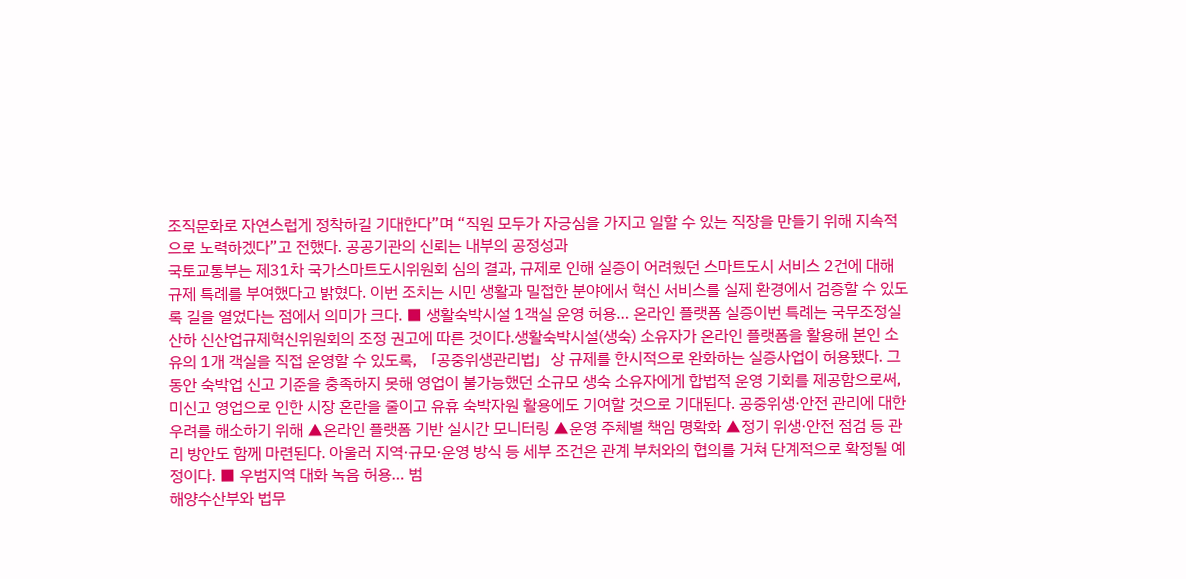조직문화로 자연스럽게 정착하길 기대한다”며 “직원 모두가 자긍심을 가지고 일할 수 있는 직장을 만들기 위해 지속적으로 노력하겠다”고 전했다. 공공기관의 신뢰는 내부의 공정성과
국토교통부는 제31차 국가스마트도시위원회 심의 결과, 규제로 인해 실증이 어려웠던 스마트도시 서비스 2건에 대해 규제 특례를 부여했다고 밝혔다. 이번 조치는 시민 생활과 밀접한 분야에서 혁신 서비스를 실제 환경에서 검증할 수 있도록 길을 열었다는 점에서 의미가 크다. ■ 생활숙박시설 1객실 운영 허용… 온라인 플랫폼 실증이번 특례는 국무조정실 산하 신산업규제혁신위원회의 조정 권고에 따른 것이다.생활숙박시설(생숙) 소유자가 온라인 플랫폼을 활용해 본인 소유의 1개 객실을 직접 운영할 수 있도록, 「공중위생관리법」상 규제를 한시적으로 완화하는 실증사업이 허용됐다. 그동안 숙박업 신고 기준을 충족하지 못해 영업이 불가능했던 소규모 생숙 소유자에게 합법적 운영 기회를 제공함으로써, 미신고 영업으로 인한 시장 혼란을 줄이고 유휴 숙박자원 활용에도 기여할 것으로 기대된다. 공중위생·안전 관리에 대한 우려를 해소하기 위해 ▲온라인 플랫폼 기반 실시간 모니터링 ▲운영 주체별 책임 명확화 ▲정기 위생·안전 점검 등 관리 방안도 함께 마련된다. 아울러 지역·규모·운영 방식 등 세부 조건은 관계 부처와의 협의를 거쳐 단계적으로 확정될 예정이다. ■ 우범지역 대화 녹음 허용… 범
해양수산부와 법무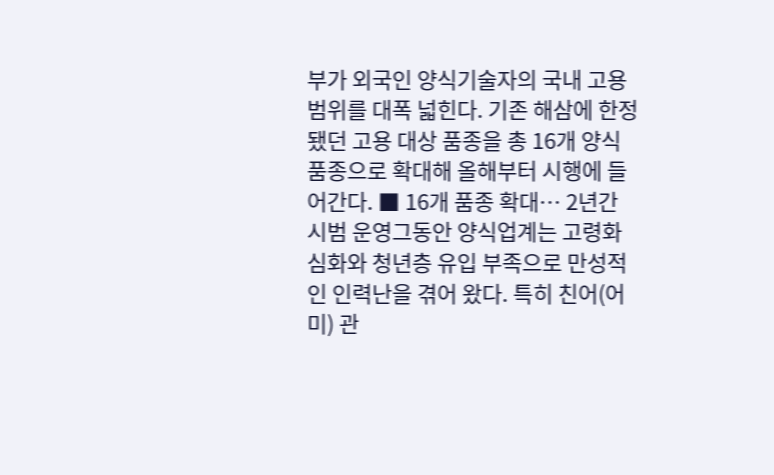부가 외국인 양식기술자의 국내 고용 범위를 대폭 넓힌다. 기존 해삼에 한정됐던 고용 대상 품종을 총 16개 양식 품종으로 확대해 올해부터 시행에 들어간다. ■ 16개 품종 확대… 2년간 시범 운영그동안 양식업계는 고령화 심화와 청년층 유입 부족으로 만성적인 인력난을 겪어 왔다. 특히 친어(어미) 관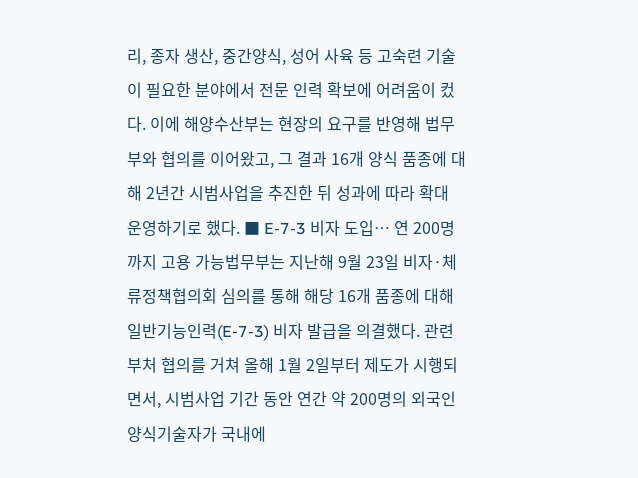리, 종자 생산, 중간양식, 성어 사육 등 고숙련 기술이 필요한 분야에서 전문 인력 확보에 어려움이 컸다. 이에 해양수산부는 현장의 요구를 반영해 법무부와 협의를 이어왔고, 그 결과 16개 양식 품종에 대해 2년간 시범사업을 추진한 뒤 성과에 따라 확대 운영하기로 했다. ■ E-7-3 비자 도입… 연 200명까지 고용 가능법무부는 지난해 9월 23일 비자·체류정책협의회 심의를 통해 해당 16개 품종에 대해 일반기능인력(E-7-3) 비자 발급을 의결했다. 관련 부처 협의를 거쳐 올해 1월 2일부터 제도가 시행되면서, 시범사업 기간 동안 연간 약 200명의 외국인 양식기술자가 국내에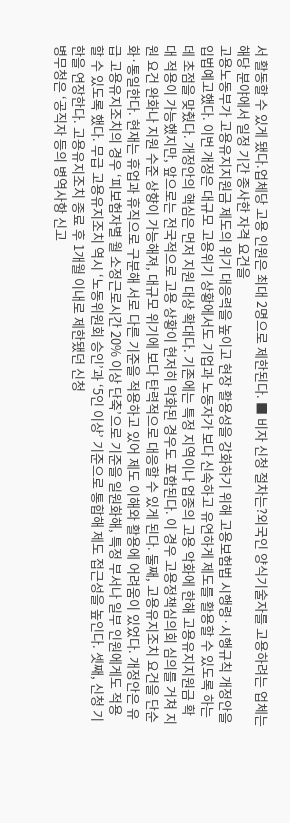서 활동할 수 있게 됐다.업체당 고용 인원은 최대 2명으로 제한된다. ■ 비자 신청 절차는?외국인 양식기술자를 고용하려는 업체는 해당 분야에서 일정 기간 종사한 자격 요건을
고용노동부가 고용유지지원금 제도의 위기 대응력을 높이고 현장 활용성을 강화하기 위해 고용보험법 시행령·시행규칙 개정안을 입법예고했다. 이번 개정은 대규모 고용위기 상황에서도 기업과 노동자가 보다 신속하고 유연하게 제도를 활용할 수 있도록 하는 데 초점을 맞췄다. 개정안의 핵심은 먼저 지원 대상 확대다. 기존에는 특정 지역이나 업종의 고용 악화에 한해 고용유지지원금 확대 적용이 가능했지만, 앞으로는 전국적으로 고용 상황이 현저히 악화된 경우도 포함된다. 이 경우 고용정책심의회 심의를 거쳐 지원 요건 완화나 지원 수준 상향이 가능해져, 대규모 위기에 보다 탄력적으로 대응할 수 있게 된다. 둘째, 고용유지조치 요건을 단순화·통일한다. 현재는 휴업과 휴직으로 구분해 서로 다른 기준을 적용하고 있어 제도 이해와 활용에 어려움이 있었다. 개정안은 유급 고용유지조치의 경우 ‘피보험자별 월 소정근로시간 20% 이상 단축’으로 기준을 일원화해, 특정 부서나 일부 인원에게도 적용할 수 있도록 했다. 무급 고용유지조치 역시 ‘노동위원회 승인’과 ‘5인 이상’ 기준으로 통합해 제도 접근성을 높인다. 셋째, 신청 기한을 연장한다. 고용유지조치 종료 후 1개월 이내로 제한됐던 신청
병무청은 ‘공직자 등의 병역사항 신고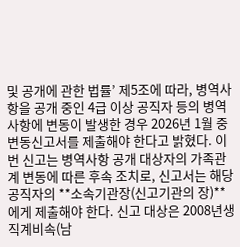및 공개에 관한 법률’ 제5조에 따라, 병역사항을 공개 중인 4급 이상 공직자 등의 병역사항에 변동이 발생한 경우 2026년 1월 중 변동신고서를 제출해야 한다고 밝혔다. 이번 신고는 병역사항 공개 대상자의 가족관계 변동에 따른 후속 조치로, 신고서는 해당 공직자의 **소속기관장(신고기관의 장)**에게 제출해야 한다. 신고 대상은 2008년생 직계비속(남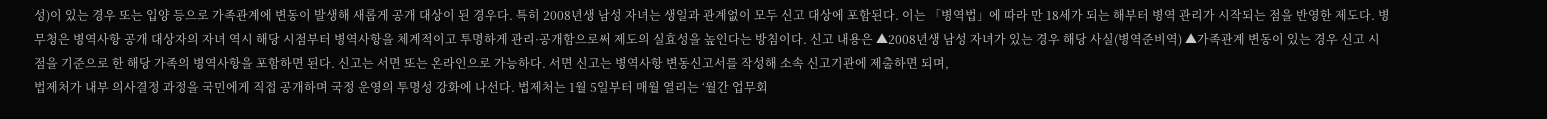성)이 있는 경우 또는 입양 등으로 가족관계에 변동이 발생해 새롭게 공개 대상이 된 경우다. 특히 2008년생 남성 자녀는 생일과 관계없이 모두 신고 대상에 포함된다. 이는 「병역법」에 따라 만 18세가 되는 해부터 병역 관리가 시작되는 점을 반영한 제도다. 병무청은 병역사항 공개 대상자의 자녀 역시 해당 시점부터 병역사항을 체계적이고 투명하게 관리·공개함으로써 제도의 실효성을 높인다는 방침이다. 신고 내용은 ▲2008년생 남성 자녀가 있는 경우 해당 사실(병역준비역) ▲가족관계 변동이 있는 경우 신고 시점을 기준으로 한 해당 가족의 병역사항을 포함하면 된다. 신고는 서면 또는 온라인으로 가능하다. 서면 신고는 병역사항 변동신고서를 작성해 소속 신고기관에 제출하면 되며,
법제처가 내부 의사결정 과정을 국민에게 직접 공개하며 국정 운영의 투명성 강화에 나선다. 법제처는 1월 5일부터 매월 열리는 ‘월간 업무회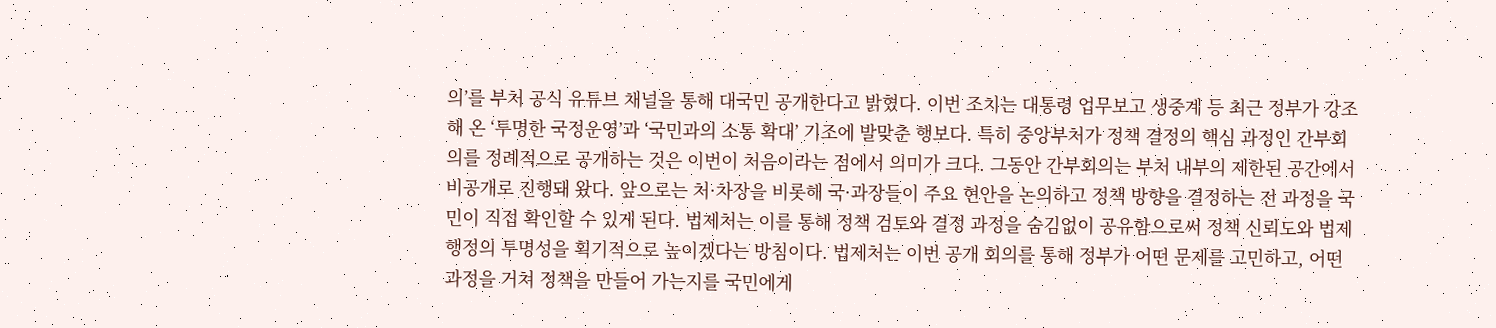의’를 부처 공식 유튜브 채널을 통해 대국민 공개한다고 밝혔다. 이번 조치는 대통령 업무보고 생중계 등 최근 정부가 강조해 온 ‘투명한 국정운영’과 ‘국민과의 소통 확대’ 기조에 발맞춘 행보다. 특히 중앙부처가 정책 결정의 핵심 과정인 간부회의를 정례적으로 공개하는 것은 이번이 처음이라는 점에서 의미가 크다. 그동안 간부회의는 부처 내부의 제한된 공간에서 비공개로 진행돼 왔다. 앞으로는 처·차장을 비롯해 국·과장들이 주요 현안을 논의하고 정책 방향을 결정하는 전 과정을 국민이 직접 확인할 수 있게 된다. 법제처는 이를 통해 정책 검토와 결정 과정을 숨김없이 공유함으로써 정책 신뢰도와 법제 행정의 투명성을 획기적으로 높이겠다는 방침이다. 법제처는 이번 공개 회의를 통해 정부가 어떤 문제를 고민하고, 어떤 과정을 거쳐 정책을 만들어 가는지를 국민에게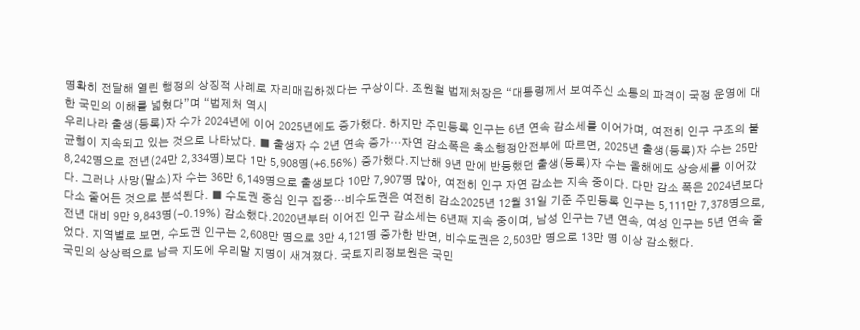명확히 전달해 열린 행정의 상징적 사례로 자리매김하겠다는 구상이다. 조원철 법제처장은 “대통령께서 보여주신 소통의 파격이 국정 운영에 대한 국민의 이해를 넓혔다”며 “법제처 역시
우리나라 출생(등록)자 수가 2024년에 이어 2025년에도 증가했다. 하지만 주민등록 인구는 6년 연속 감소세를 이어가며, 여전히 인구 구조의 불균형이 지속되고 있는 것으로 나타났다. ■ 출생자 수 2년 연속 증가…자연 감소폭은 축소행정안전부에 따르면, 2025년 출생(등록)자 수는 25만 8,242명으로 전년(24만 2,334명)보다 1만 5,908명(+6.56%) 증가했다.지난해 9년 만에 반등했던 출생(등록)자 수는 올해에도 상승세를 이어갔다. 그러나 사망(말소)자 수는 36만 6,149명으로 출생보다 10만 7,907명 많아, 여전히 인구 자연 감소는 지속 중이다. 다만 감소 폭은 2024년보다 다소 줄어든 것으로 분석된다. ■ 수도권 중심 인구 집중…비수도권은 여전히 감소2025년 12월 31일 기준 주민등록 인구는 5,111만 7,378명으로, 전년 대비 9만 9,843명(-0.19%) 감소했다.2020년부터 이어진 인구 감소세는 6년째 지속 중이며, 남성 인구는 7년 연속, 여성 인구는 5년 연속 줄었다. 지역별로 보면, 수도권 인구는 2,608만 명으로 3만 4,121명 증가한 반면, 비수도권은 2,503만 명으로 13만 명 이상 감소했다.
국민의 상상력으로 남극 지도에 우리말 지명이 새겨졌다. 국토지리정보원은 국민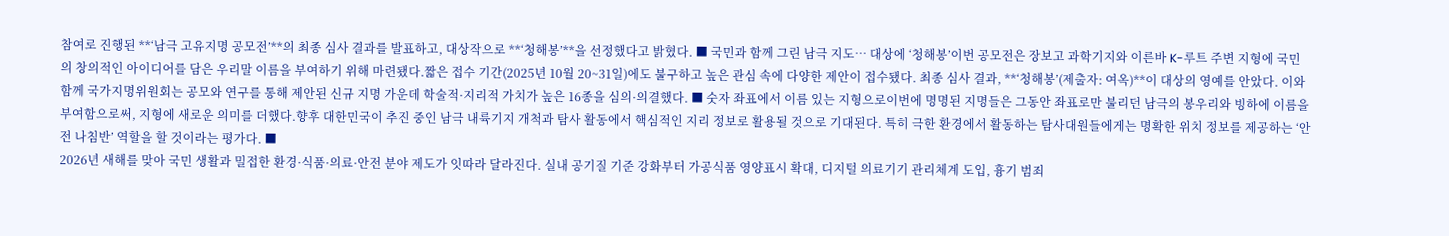참여로 진행된 **‘남극 고유지명 공모전’**의 최종 심사 결과를 발표하고, 대상작으로 **‘청해봉’**을 선정했다고 밝혔다. ■ 국민과 함께 그린 남극 지도… 대상에 ‘청해봉’이번 공모전은 장보고 과학기지와 이른바 K-루트 주변 지형에 국민의 창의적인 아이디어를 담은 우리말 이름을 부여하기 위해 마련됐다.짧은 접수 기간(2025년 10월 20~31일)에도 불구하고 높은 관심 속에 다양한 제안이 접수됐다. 최종 심사 결과, **‘청해봉’(제출자: 여옥)**이 대상의 영예를 안았다. 이와 함께 국가지명위원회는 공모와 연구를 통해 제안된 신규 지명 가운데 학술적·지리적 가치가 높은 16종을 심의·의결했다. ■ 숫자 좌표에서 이름 있는 지형으로이번에 명명된 지명들은 그동안 좌표로만 불리던 남극의 봉우리와 빙하에 이름을 부여함으로써, 지형에 새로운 의미를 더했다.향후 대한민국이 추진 중인 남극 내륙기지 개척과 탐사 활동에서 핵심적인 지리 정보로 활용될 것으로 기대된다. 특히 극한 환경에서 활동하는 탐사대원들에게는 명확한 위치 정보를 제공하는 ‘안전 나침반’ 역할을 할 것이라는 평가다. ■
2026년 새해를 맞아 국민 생활과 밀접한 환경·식품·의료·안전 분야 제도가 잇따라 달라진다. 실내 공기질 기준 강화부터 가공식품 영양표시 확대, 디지털 의료기기 관리체계 도입, 흉기 범죄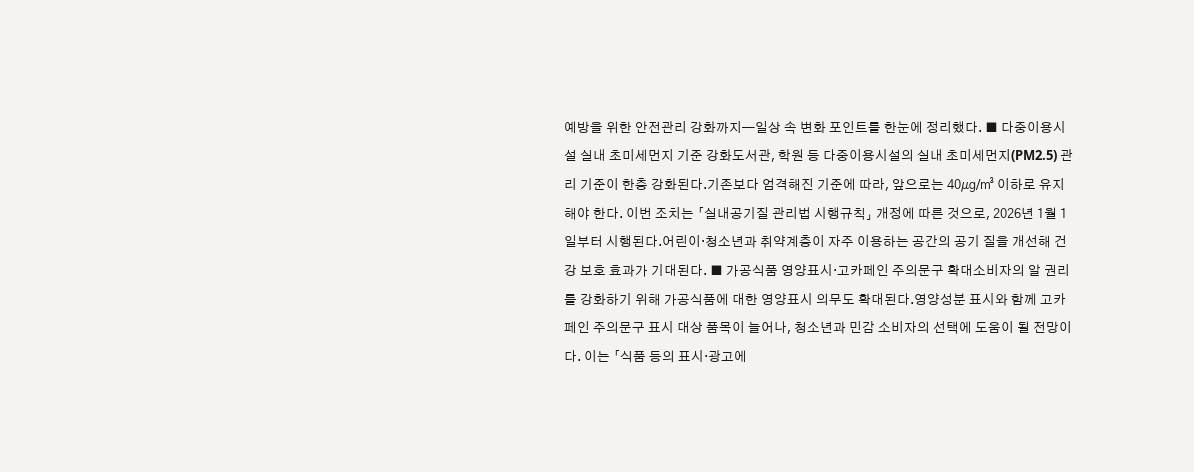예방을 위한 안전관리 강화까지—일상 속 변화 포인트를 한눈에 정리했다. ■ 다중이용시설 실내 초미세먼지 기준 강화도서관, 학원 등 다중이용시설의 실내 초미세먼지(PM2.5) 관리 기준이 한층 강화된다.기존보다 엄격해진 기준에 따라, 앞으로는 40㎍/㎥ 이하로 유지해야 한다. 이번 조치는 「실내공기질 관리법 시행규칙」 개정에 따른 것으로, 2026년 1월 1일부터 시행된다.어린이·청소년과 취약계층이 자주 이용하는 공간의 공기 질을 개선해 건강 보호 효과가 기대된다. ■ 가공식품 영양표시·고카페인 주의문구 확대소비자의 알 권리를 강화하기 위해 가공식품에 대한 영양표시 의무도 확대된다.영양성분 표시와 함께 고카페인 주의문구 표시 대상 품목이 늘어나, 청소년과 민감 소비자의 선택에 도움이 될 전망이다. 이는 「식품 등의 표시·광고에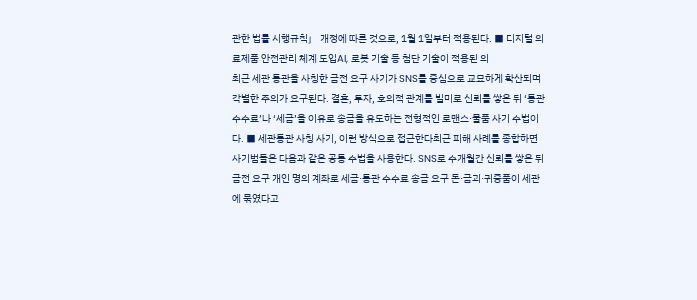관한 법률 시행규칙」 개정에 따른 것으로, 1월 1일부터 적용된다. ■ 디지털 의료제품 안전관리 체계 도입AI, 로봇 기술 등 첨단 기술이 적용된 의
최근 세관 통관을 사칭한 금전 요구 사기가 SNS를 중심으로 교묘하게 확산되며 각별한 주의가 요구된다. 결혼, 투자, 호의적 관계를 빌미로 신뢰를 쌓은 뒤 ‘통관 수수료’나 ‘세금’을 이유로 송금을 유도하는 전형적인 로맨스·물품 사기 수법이다. ■ 세관통관 사칭 사기, 이런 방식으로 접근한다최근 피해 사례를 종합하면 사기범들은 다음과 같은 공통 수법을 사용한다. SNS로 수개월간 신뢰를 쌓은 뒤 금전 요구 개인 명의 계좌로 세금·통관 수수료 송금 요구 돈·금괴·귀중품이 세관에 묶였다고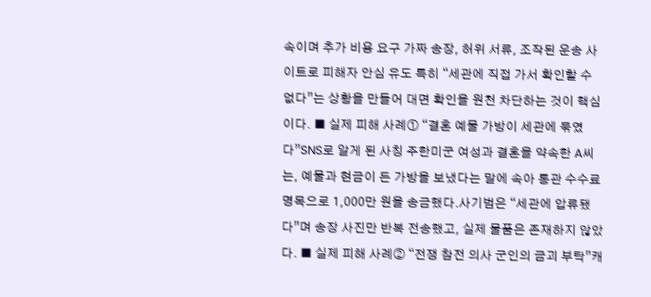속이며 추가 비용 요구 가짜 송장, 허위 서류, 조작된 운송 사이트로 피해자 안심 유도 특히 “세관에 직접 가서 확인할 수 없다”는 상황을 만들어 대면 확인을 원천 차단하는 것이 핵심이다. ■ 실제 피해 사례① “결혼 예물 가방이 세관에 묶였다”SNS로 알게 된 사칭 주한미군 여성과 결혼을 약속한 A씨는, 예물과 현금이 든 가방을 보냈다는 말에 속아 통관 수수료 명목으로 1,000만 원을 송금했다.사기범은 “세관에 압류됐다”며 송장 사진만 반복 전송했고, 실제 물품은 존재하지 않았다. ■ 실제 피해 사례② “전쟁 참전 의사 군인의 금괴 부탁”캐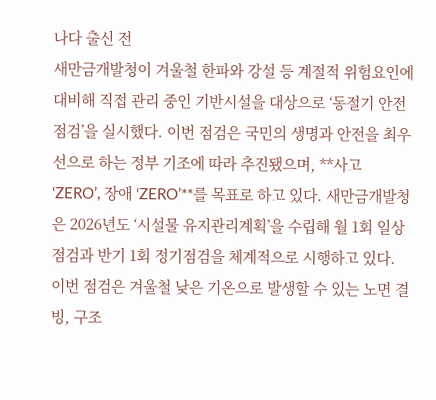나다 출신 전
새만금개발청이 겨울철 한파와 강설 등 계절적 위험요인에 대비해 직접 관리 중인 기반시설을 대상으로 ‘동절기 안전점검’을 실시했다. 이번 점검은 국민의 생명과 안전을 최우선으로 하는 정부 기조에 따라 추진됐으며, **사고 ‘ZERO’, 장애 ‘ZERO’**를 목표로 하고 있다. 새만금개발청은 2026년도 ‘시설물 유지관리계획’을 수립해 월 1회 일상점검과 반기 1회 정기점검을 체계적으로 시행하고 있다. 이번 점검은 겨울철 낮은 기온으로 발생할 수 있는 노면 결빙, 구조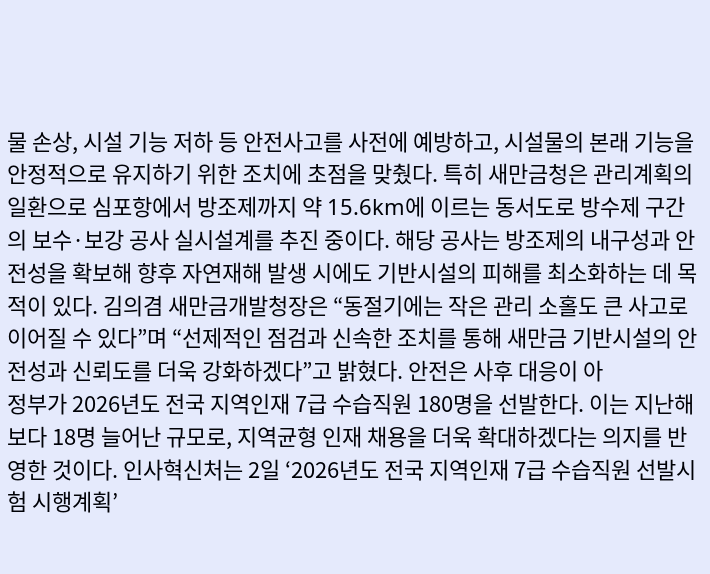물 손상, 시설 기능 저하 등 안전사고를 사전에 예방하고, 시설물의 본래 기능을 안정적으로 유지하기 위한 조치에 초점을 맞췄다. 특히 새만금청은 관리계획의 일환으로 심포항에서 방조제까지 약 15.6km에 이르는 동서도로 방수제 구간의 보수·보강 공사 실시설계를 추진 중이다. 해당 공사는 방조제의 내구성과 안전성을 확보해 향후 자연재해 발생 시에도 기반시설의 피해를 최소화하는 데 목적이 있다. 김의겸 새만금개발청장은 “동절기에는 작은 관리 소홀도 큰 사고로 이어질 수 있다”며 “선제적인 점검과 신속한 조치를 통해 새만금 기반시설의 안전성과 신뢰도를 더욱 강화하겠다”고 밝혔다. 안전은 사후 대응이 아
정부가 2026년도 전국 지역인재 7급 수습직원 180명을 선발한다. 이는 지난해보다 18명 늘어난 규모로, 지역균형 인재 채용을 더욱 확대하겠다는 의지를 반영한 것이다. 인사혁신처는 2일 ‘2026년도 전국 지역인재 7급 수습직원 선발시험 시행계획’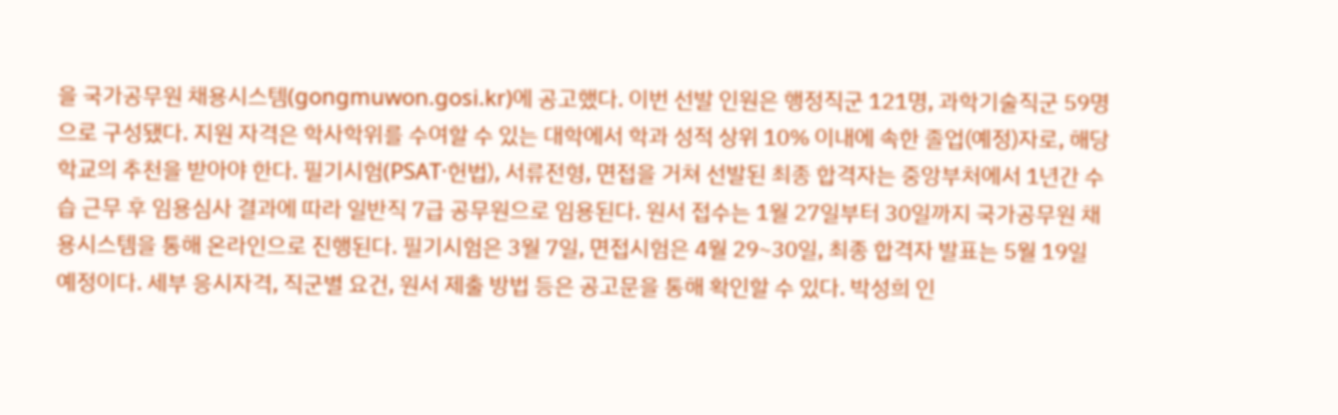을 국가공무원 채용시스템(gongmuwon.gosi.kr)에 공고했다. 이번 선발 인원은 행정직군 121명, 과학기술직군 59명으로 구성됐다. 지원 자격은 학사학위를 수여할 수 있는 대학에서 학과 성적 상위 10% 이내에 속한 졸업(예정)자로, 해당 학교의 추천을 받아야 한다. 필기시험(PSAT·헌법), 서류전형, 면접을 거쳐 선발된 최종 합격자는 중앙부처에서 1년간 수습 근무 후 임용심사 결과에 따라 일반직 7급 공무원으로 임용된다. 원서 접수는 1월 27일부터 30일까지 국가공무원 채용시스템을 통해 온라인으로 진행된다. 필기시험은 3월 7일, 면접시험은 4월 29~30일, 최종 합격자 발표는 5월 19일 예정이다. 세부 응시자격, 직군별 요건, 원서 제출 방법 등은 공고문을 통해 확인할 수 있다. 박성희 인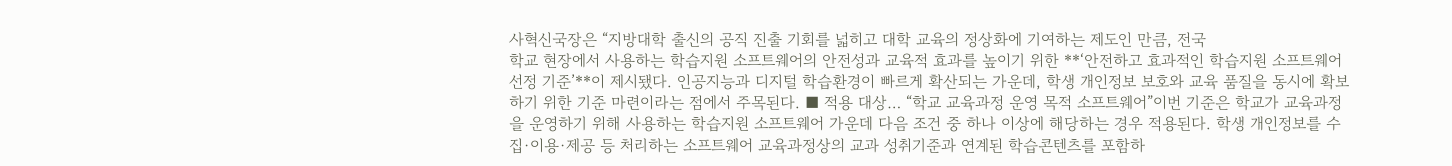사혁신국장은 “지방대학 출신의 공직 진출 기회를 넓히고 대학 교육의 정상화에 기여하는 제도인 만큼, 전국
학교 현장에서 사용하는 학습지원 소프트웨어의 안전성과 교육적 효과를 높이기 위한 **‘안전하고 효과적인 학습지원 소프트웨어 선정 기준’**이 제시됐다. 인공지능과 디지털 학습환경이 빠르게 확산되는 가운데, 학생 개인정보 보호와 교육 품질을 동시에 확보하기 위한 기준 마련이라는 점에서 주목된다. ■ 적용 대상… “학교 교육과정 운영 목적 소프트웨어”이번 기준은 학교가 교육과정을 운영하기 위해 사용하는 학습지원 소프트웨어 가운데 다음 조건 중 하나 이상에 해당하는 경우 적용된다. 학생 개인정보를 수집·이용·제공 등 처리하는 소프트웨어 교육과정상의 교과 성취기준과 연계된 학습콘텐츠를 포함하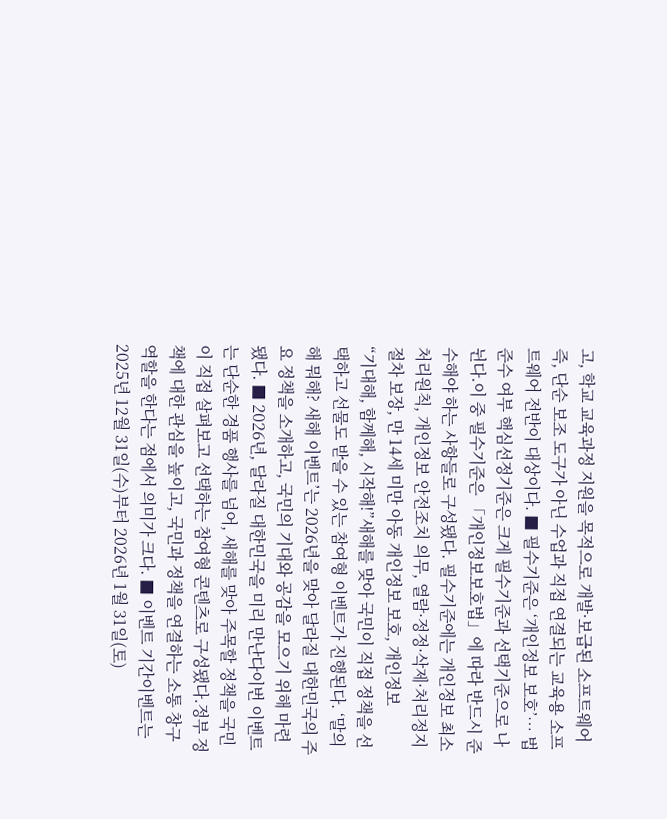고, 학교 교육과정 지원을 목적으로 개발·보급된 소프트웨어 즉, 단순 보조 도구가 아닌 수업과 직접 연결되는 교육용 소프트웨어 전반이 대상이다. ■ 필수기준은 ‘개인정보 보호’… 법 준수 여부 핵심선정기준은 크게 필수기준과 선택기준으로 나뉜다.이 중 필수기준은 「개인정보보호법」에 따라 반드시 준수해야 하는 사항들로 구성됐다. 필수기준에는 개인정보 최소 처리원칙, 개인정보 안전조치 의무, 열람·정정·삭제·처리정지 절차 보장, 만 14세 미만 아동 개인정보 보호, 개인정보
“기대해, 함께해, 시작해!”새해를 맞아 국민이 직접 정책을 선택하고 선물도 받을 수 있는 참여형 이벤트가 진행된다. ‘말의 해 뭐해? 새해 이벤트’는 2026년을 맞아 달라질 대한민국의 주요 정책을 소개하고, 국민의 기대와 공감을 모으기 위해 마련됐다. ■ 2026년, 달라질 대한민국을 미리 만난다이번 이벤트는 단순한 경품 행사를 넘어, 새해를 맞아 주목할 정책을 국민이 직접 살펴보고 선택하는 참여형 콘텐츠로 구성됐다.정부 정책에 대한 관심을 높이고, 국민과 정책을 연결하는 소통 창구 역할을 한다는 점에서 의미가 크다. ■ 이벤트 기간이벤트는 2025년 12월 31일(수)부터 2026년 1월 31일(토)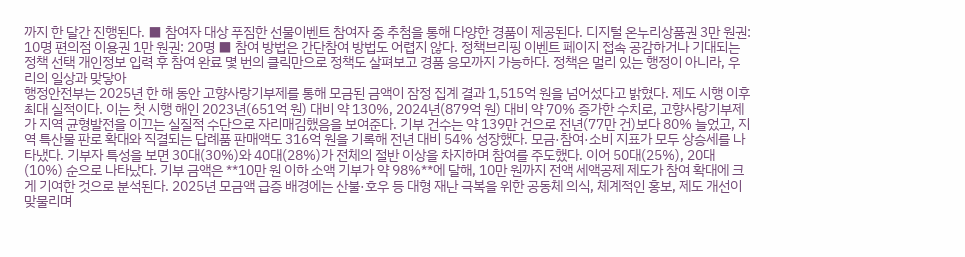까지 한 달간 진행된다. ■ 참여자 대상 푸짐한 선물이벤트 참여자 중 추첨을 통해 다양한 경품이 제공된다. 디지털 온누리상품권 3만 원권: 10명 편의점 이용권 1만 원권: 20명 ■ 참여 방법은 간단참여 방법도 어렵지 않다. 정책브리핑 이벤트 페이지 접속 공감하거나 기대되는 정책 선택 개인정보 입력 후 참여 완료 몇 번의 클릭만으로 정책도 살펴보고 경품 응모까지 가능하다. 정책은 멀리 있는 행정이 아니라, 우리의 일상과 맞닿아
행정안전부는 2025년 한 해 동안 고향사랑기부제를 통해 모금된 금액이 잠정 집계 결과 1,515억 원을 넘어섰다고 밝혔다. 제도 시행 이후 최대 실적이다. 이는 첫 시행 해인 2023년(651억 원) 대비 약 130%, 2024년(879억 원) 대비 약 70% 증가한 수치로, 고향사랑기부제가 지역 균형발전을 이끄는 실질적 수단으로 자리매김했음을 보여준다. 기부 건수는 약 139만 건으로 전년(77만 건)보다 80% 늘었고, 지역 특산물 판로 확대와 직결되는 답례품 판매액도 316억 원을 기록해 전년 대비 54% 성장했다. 모금·참여·소비 지표가 모두 상승세를 나타냈다. 기부자 특성을 보면 30대(30%)와 40대(28%)가 전체의 절반 이상을 차지하며 참여를 주도했다. 이어 50대(25%), 20대(10%) 순으로 나타났다. 기부 금액은 **10만 원 이하 소액 기부가 약 98%**에 달해, 10만 원까지 전액 세액공제 제도가 참여 확대에 크게 기여한 것으로 분석된다. 2025년 모금액 급증 배경에는 산불·호우 등 대형 재난 극복을 위한 공동체 의식, 체계적인 홍보, 제도 개선이 맞물리며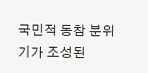국민적 동참 분위기가 조성된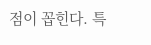점이 꼽힌다. 특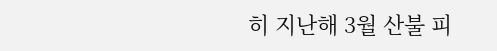히 지난해 3월 산불 피